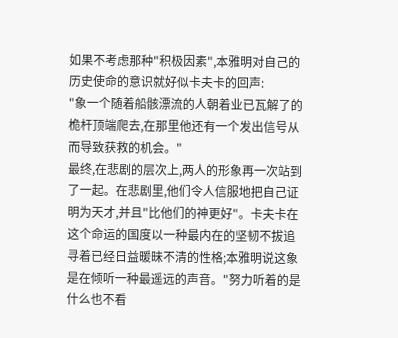如果不考虑那种"积极因素",本雅明对自己的历史使命的意识就好似卡夫卡的回声:
"象一个随着船骸漂流的人朝着业已瓦解了的桅杆顶端爬去,在那里他还有一个发出信号从而导致获救的机会。"
最终,在悲剧的层次上,两人的形象再一次站到了一起。在悲剧里,他们令人信服地把自己证明为天才,并且"比他们的神更好"。卡夫卡在这个命运的国度以一种最内在的坚韧不拔追寻着已经日益暖昧不清的性格;本雅明说这象是在倾听一种最遥远的声音。"努力听着的是什么也不看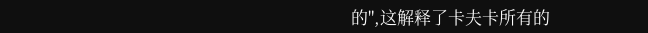的",这解释了卡夫卡所有的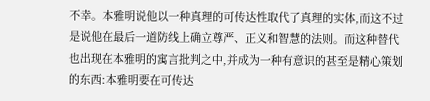不幸。本雅明说他以一种真理的可传达性取代了真理的实体,而这不过是说他在最后一道防线上确立尊严、正义和智慧的法则。而这种替代也出现在本雅明的寓言批判之中,并成为一种有意识的甚至是精心策划的东西:本雅明要在可传达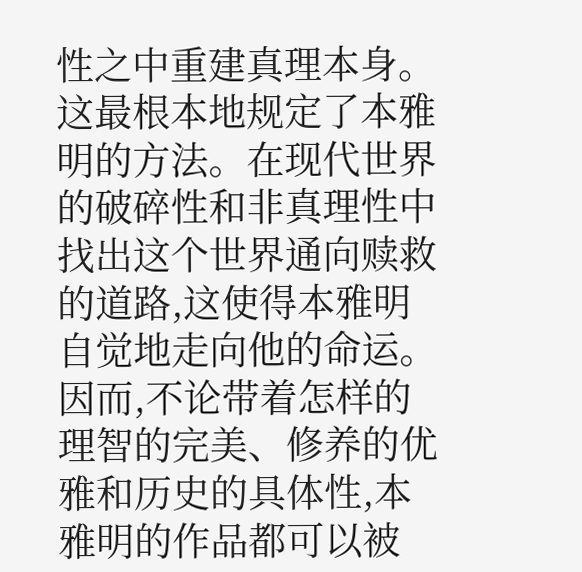性之中重建真理本身。这最根本地规定了本雅明的方法。在现代世界的破碎性和非真理性中找出这个世界通向赎救的道路,这使得本雅明自觉地走向他的命运。因而,不论带着怎样的理智的完美、修养的优雅和历史的具体性,本雅明的作品都可以被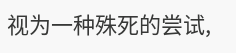视为一种殊死的尝试,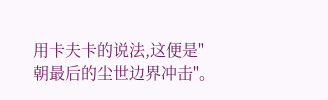用卡夫卡的说法,这便是"朝最后的尘世边界冲击"。